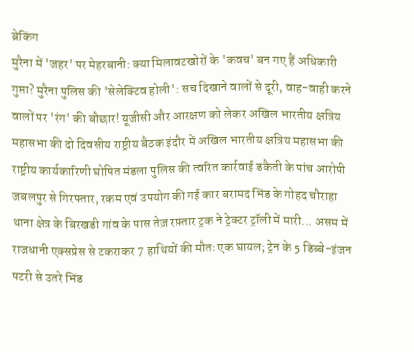ब्रेकिंग
मुरैना में 'जहर' पर मेहरबानी: क्या मिलावटखोरों के 'कवच' बन गए हैं अधिकारी गुप्ता? मुरैना पुलिस की 'सेलेक्टिव होली': सच दिखाने वालों से दूरी, वाह-वाही करने वालों पर 'रंग' की बौछार! यूजीसी और आरक्षण को लेकर अखिल भारतीय क्षत्रिय महासभा की दो दिवसीय राष्ट्रीय बैठक इंदौर में अखिल भारतीय क्षत्रिय महासभा की राष्ट्रीय कार्यकारिणी घोषित मंडला पुलिस की त्वरित कार्रवाई डकैती के पांच आरोपी जबलपुर से गिरफ्तार, रकम एवं उपयोग की गई कार बरामद भिंड के गोहद चौराहा थाना क्षेत्र के बिरखडी गांव के पास तेज़ रफ़्तार ट्रक ने ट्रेक्टर ट्रॉली में मारी... असम में राजधानी एक्सप्रेस से टकराकर 7 हाथियों की मौतः एक घायल; ट्रेन के 5 डिब्बे-इंजन पटरी से उतरे भिंड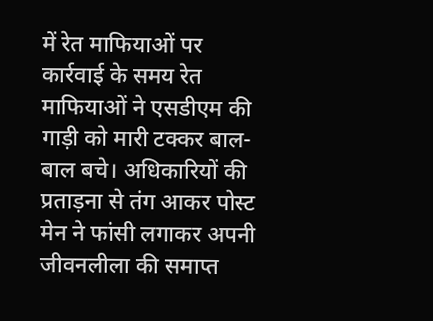में रेत माफियाओं पर कार्रवाई के समय रेत माफियाओं ने एसडीएम की गाड़ी को मारी टक्कर बाल-बाल बचे। अधिकारियों की प्रताड़ना से तंग आकर पोस्ट मेन ने फांसी लगाकर अपनी जीवनलीला की समाप्त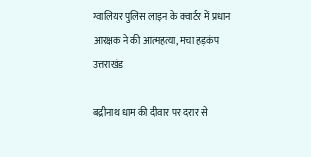ग्वालियर पुलिस लाइन के क्वार्टर में प्रधान आरक्षक ने की आत्महत्या, मचा हड़कंप
उत्तराखंड

बद्रीनाथ धाम की दीवार पर दरार से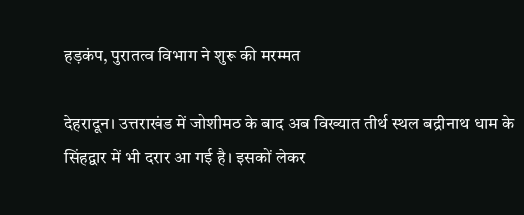हड़कंप, पुरातत्व विभाग ने शुरू की मरम्मत

देहरादून। उत्तराखंड में जोशीमठ के बाद अब विख्यात तीर्थ स्थल बद्रीनाथ धाम के सिंहद्वार में भी दरार आ गई है। इसकों लेकर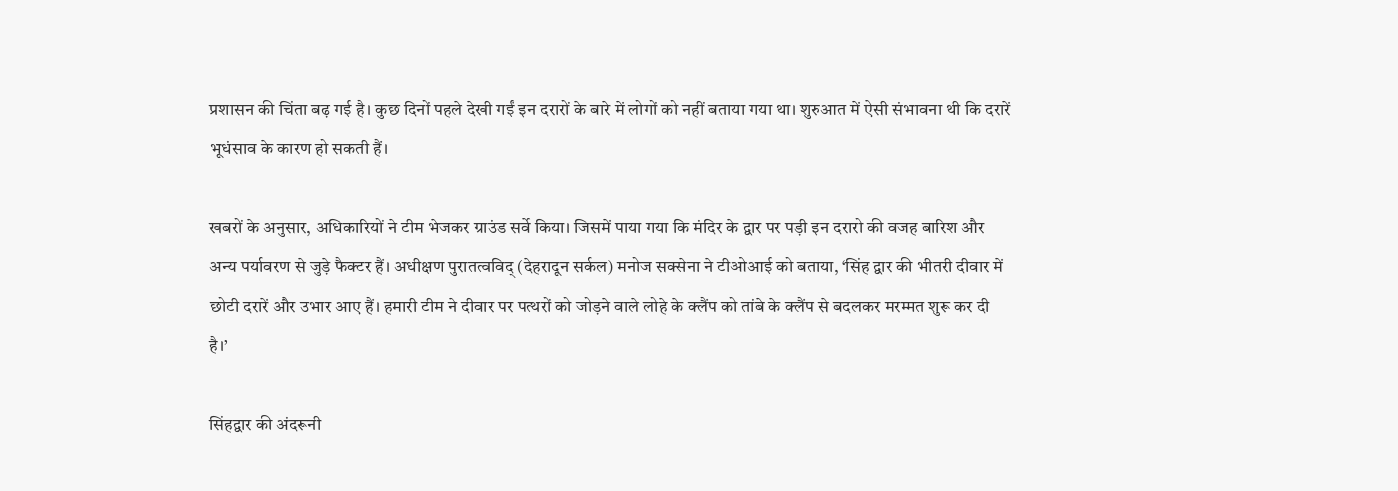प्रशासन की चिंता बढ़ गई है। कुछ दिनों पहले देखी गईं इन दरारों के बारे में लोगों को नहीं बताया गया था। शुरुआत में ऐसी संभावना थी कि दरारें भूधंसाव के कारण हो सकती हैं।

खबरों के अनुसार, अधिकारियों ने टीम भेजकर ग्राउंड सर्वे किया। जिसमें पाया गया कि मंदिर के द्वार पर पड़ी इन दरारो की वजह बारिश और अन्य पर्यावरण से जुड़े फैक्टर हैं। अधीक्षण पुरातत्वविद् (देहरादून सर्कल) मनोज सक्सेना ने टीओआई को बताया, ‘सिंह द्वार की भीतरी दीवार में छोटी दरारें और उभार आए हैं। हमारी टीम ने दीवार पर पत्थरों को जोड़ने वाले लोहे के क्लैंप को तांबे के क्लैंप से बदलकर मरम्मत शुरू कर दी है।’

सिंहद्वार की अंदरूनी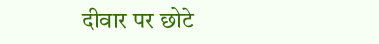दीवार पर छोटे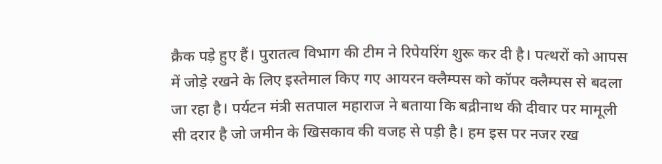क्रैक पड़े हुए हैं। पुरातत्व विभाग की टीम ने रिपेयरिंग शुरू कर दी है। पत्थरों को आपस में जोड़े रखने के लिए इस्तेमाल किए गए आयरन क्लैम्पस को कॉपर क्लैम्पस से बदला जा रहा है। पर्यटन मंत्री सतपाल महाराज ने बताया कि बद्रीनाथ की दीवार पर मामूली सी दरार है जो जमीन के खिसकाव की वजह से पड़ी है। हम इस पर नजर रख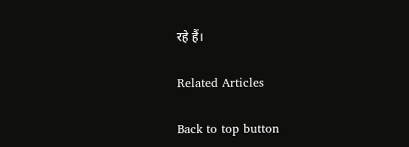रहे हैं।

Related Articles

Back to top button